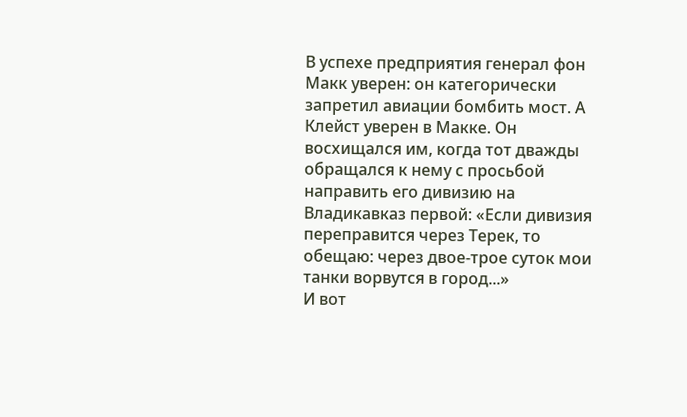В успехе предприятия генерал фон Макк уверен: он категорически запретил авиации бомбить мост. А Клейст уверен в Макке. Он восхищался им, когда тот дважды обращался к нему с просьбой направить его дивизию на Владикавказ первой: «Если дивизия переправится через Терек, то обещаю: через двое-трое суток мои танки ворвутся в город...»
И вот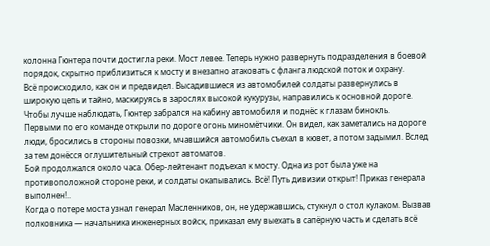колонна Гюнтера почти достигла реки. Мост левее. Теперь нужно развернуть подразделения в боевой порядок, скрытно приблизиться к мосту и внезапно атаковать с фланга людской поток и охрану.
Всё происходило, как он и предвидел. Высадившиеся из автомобилей солдаты развернулись в широкую цепь и тайно, маскируясь в зарослях высокой кукурузы, направились к основной дороге.
Чтобы лучше наблюдать, Гюнтер забрался на кабину автомобиля и поднёс к глазам бинокль.
Первыми по его команде открыли по дороге огонь миномётчики. Он видел, как заметались на дороге люди, бросились в стороны повозки, мчавшийся автомобиль съехал в кювет, а потом задымил. Вслед за тем донёсся оглушительный стрекот автоматов.
Бой продолжался около часа. Обер-лейтенант подъехал к мосту. Одна из рот была уже на противоположной стороне реки, и солдаты окапывались. Всё! Путь дивизии открыт! Приказ генерала выполнен!..
Когда о потере моста узнал генерал Масленников, он, не удержавшись, стукнул о стол кулаком. Вызвав полковника — начальника инженерных войск, приказал ему выехать в сапёрную часть и сделать всё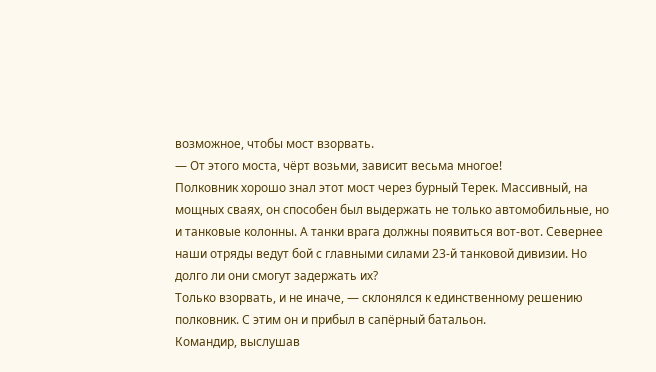возможное, чтобы мост взорвать.
— От этого моста, чёрт возьми, зависит весьма многое!
Полковник хорошо знал этот мост через бурный Терек. Массивный, на мощных сваях, он способен был выдержать не только автомобильные, но и танковые колонны. А танки врага должны появиться вот-вот. Севернее наши отряды ведут бой с главными силами 23-й танковой дивизии. Но долго ли они смогут задержать их?
Только взорвать, и не иначе, — склонялся к единственному решению полковник. С этим он и прибыл в сапёрный батальон.
Командир, выслушав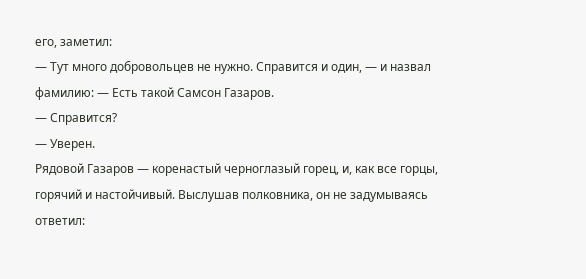его, заметил:
— Тут много добровольцев не нужно. Справится и один, — и назвал фамилию: — Есть такой Самсон Газаров.
— Справится?
— Уверен.
Рядовой Газаров — коренастый черноглазый горец, и, как все горцы, горячий и настойчивый. Выслушав полковника, он не задумываясь ответил: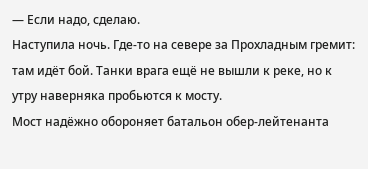— Если надо, сделаю.
Наступила ночь. Где-то на севере за Прохладным гремит: там идёт бой. Танки врага ещё не вышли к реке, но к утру наверняка пробьются к мосту.
Мост надёжно обороняет батальон обер-лейтенанта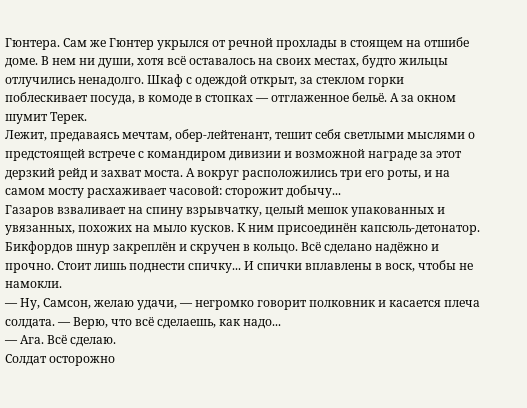Гюнтера. Сам же Гюнтер укрылся от речной прохлады в стоящем на отшибе доме. В нем ни души, хотя всё оставалось на своих местах, будто жильцы отлучились ненадолго. Шкаф с одеждой открыт, за стеклом горки поблескивает посуда, в комоде в стопках — отглаженное бельё. А за окном шумит Терек.
Лежит, предаваясь мечтам, обер-лейтенант, тешит себя светлыми мыслями о предстоящей встрече с командиром дивизии и возможной награде за этот дерзкий рейд и захват моста. А вокруг расположились три его роты, и на самом мосту расхаживает часовой: сторожит добычу...
Газаров взваливает на спину взрывчатку, целый мешок упакованных и увязанных, похожих на мыло кусков. К ним присоединён капсюль-детонатор. Бикфордов шнур закреплён и скручен в кольцо. Всё сделано надёжно и прочно. Стоит лишь поднести спичку... И спички вплавлены в воск, чтобы не намокли.
— Ну, Самсон, желаю удачи, — негромко говорит полковник и касается плеча солдата. — Верю, что всё сделаешь, как надо...
— Ага. Всё сделаю.
Солдат осторожно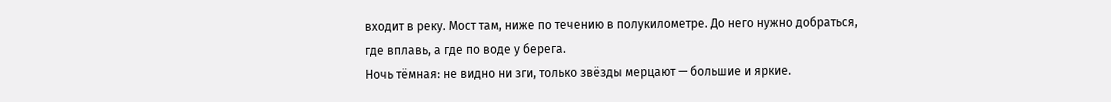входит в реку. Мост там, ниже по течению в полукилометре. До него нужно добраться, где вплавь, а где по воде у берега.
Ночь тёмная: не видно ни зги, только звёзды мерцают — большие и яркие.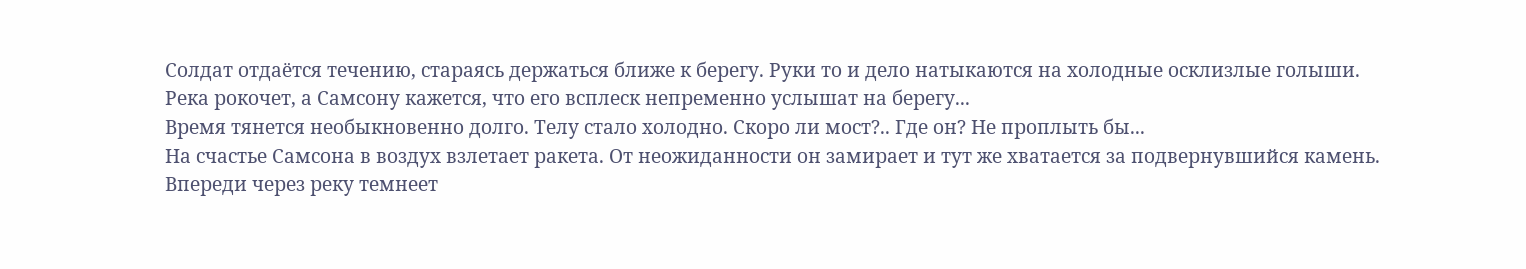Солдат отдаётся течению, стараясь держаться ближе к берегу. Руки то и дело натыкаются на холодные осклизлые голыши.
Река рокочет, а Самсону кажется, что его всплеск непременно услышат на берегу...
Время тянется необыкновенно долго. Телу стало холодно. Скоро ли мост?.. Где он? Не проплыть бы...
На счастье Самсона в воздух взлетает ракета. От неожиданности он замирает и тут же хватается за подвернувшийся камень.
Впереди через реку темнеет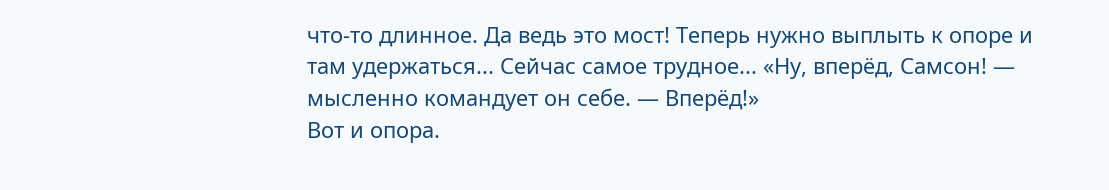что-то длинное. Да ведь это мост! Теперь нужно выплыть к опоре и там удержаться... Сейчас самое трудное... «Ну, вперёд, Самсон! — мысленно командует он себе. — Вперёд!»
Вот и опора.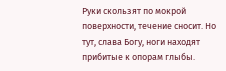Руки скользят по мокрой поверхности, течение сносит. Но тут, слава Богу, ноги находят прибитые к опорам глыбы.